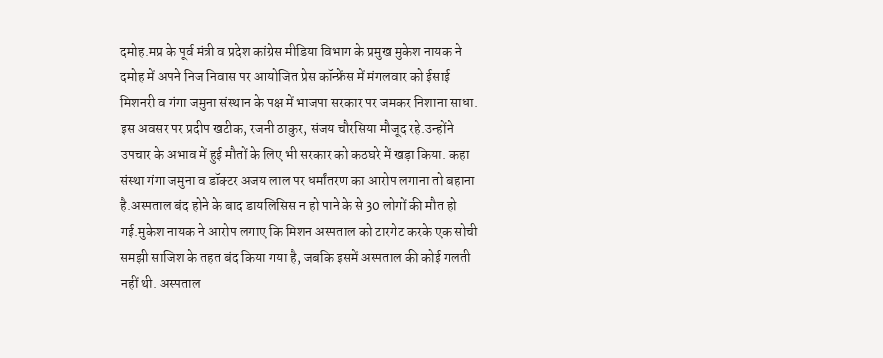दमोह.मप्र के पूर्व मंत्री व प्रदेश कांग्रेस मीडिया विभाग के प्रमुख मुकेश नायक ने दमोह में अपने निज निवास पर आयोजित प्रेस कॉन्फ्रेंस में मंगलवार को ईसाई मिशनरी व गंगा जमुना संस्थान के पक्ष में भाजपा सरकार पर जमकर निशाना साधा. इस अवसर पर प्रदीप खटीक, रजनी ठाकुर, संजय चौरसिया मौजूद रहे.उन्होंने उपचार के अभाव में हुई मौतों के लिए भी सरकार को कठघरे में खड़ा किया. कहा संस्था गंगा जमुना व डॉक्टर अजय लाल पर धर्मांतरण का आरोप लगाना तो बहाना है.अस्पताल बंद होने के बाद डायलिसिस न हो पाने के से 30 लोगों की मौत हो गई.मुकेश नायक ने आरोप लगाए कि मिशन अस्पताल को टारगेट करके एक सोची समझी साजिश के तहत बंद किया गया है, जबकि इसमें अस्पताल की कोई गलती नहीं थी. अस्पताल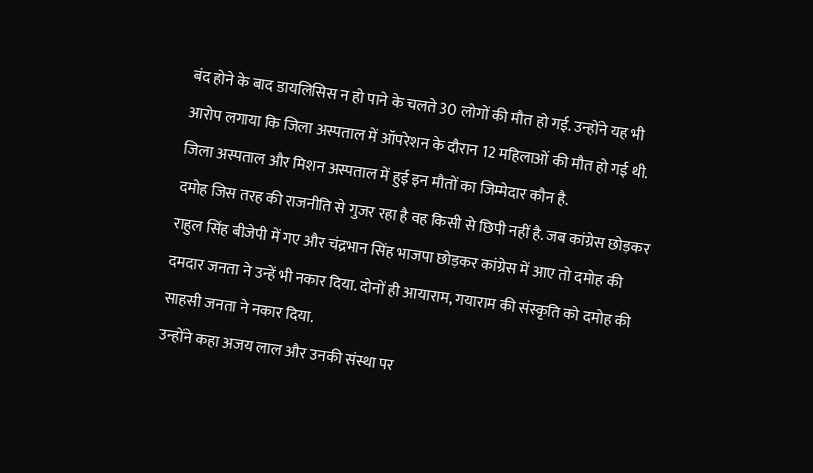बंद होने के बाद डायलिसिस न हो पाने के चलते 30 लोगों की मौत हो गई. उन्होंने यह भी आरोप लगाया कि जिला अस्पताल में ऑपरेशन के दौरान 12 महिलाओं की मौत हो गई थी. जिला अस्पताल और मिशन अस्पताल में हुई इन मौतों का जिम्मेदार कौन है.
दमोह जिस तरह की राजनीति से गुजर रहा है वह किसी से छिपी नहीं है. जब कांग्रेस छोड़कर राहुल सिंह बीजेपी में गए और चंद्रभान सिंह भाजपा छोड़कर कांग्रेस में आए तो दमोह की दमदार जनता ने उन्हें भी नकार दिया. दोनों ही आयाराम, गयाराम की संस्कृति को दमोह की साहसी जनता ने नकार दिया.
उन्होंने कहा अजय लाल और उनकी संस्था पर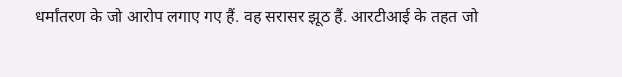धर्मांतरण के जो आरोप लगाए गए हैं. वह सरासर झूठ हैं. आरटीआई के तहत जो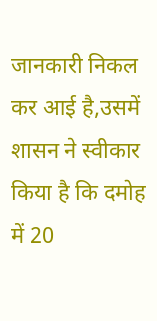जानकारी निकल कर आई है,उसमें शासन ने स्वीकार किया है कि दमोह में 20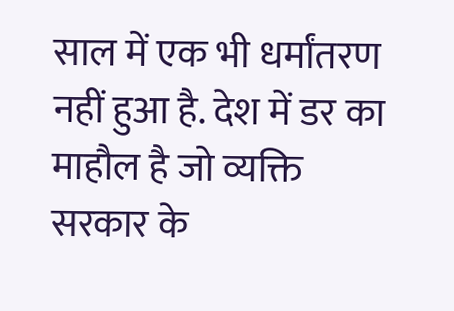साल में एक भी धर्मांतरण नहीं हुआ है. देश में डर का माहौल है जो व्यक्ति सरकार के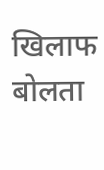खिलाफ बोलता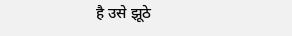है उसे झूठे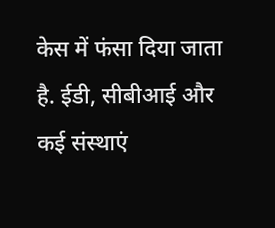केस में फंसा दिया जाता है. ईडी, सीबीआई और कई संस्थाएं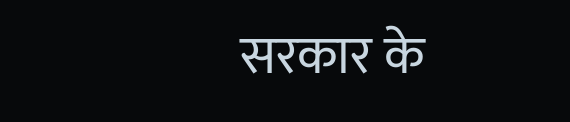सरकार के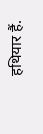हथियार हैं.